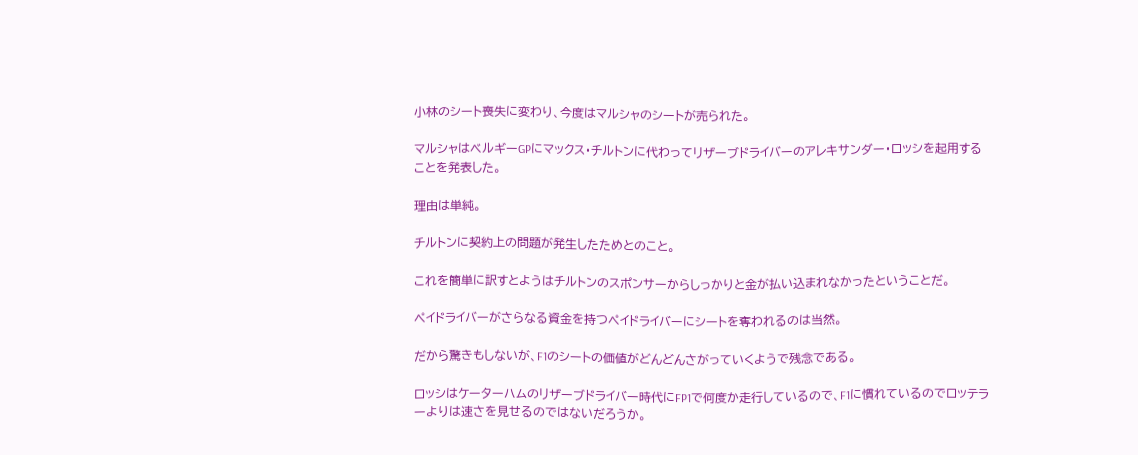小林のシート喪失に変わり、今度はマルシャのシートが売られた。

マルシャはベルギーGPにマックス・チルトンに代わってリザーブドライバーのアレキサンダー・ロッシを起用することを発表した。

理由は単純。

チルトンに契約上の問題が発生したためとのこと。

これを簡単に訳すとようはチルトンのスポンサーからしっかりと金が払い込まれなかったということだ。

ペイドライバーがさらなる資金を持つペイドライバーにシートを奪われるのは当然。

だから驚きもしないが、F1のシートの価値がどんどんさがっていくようで残念である。

ロッシはケーターハムのリザーブドライバー時代にFP1で何度か走行しているので、F1に慣れているのでロッテラーよりは速さを見せるのではないだろうか。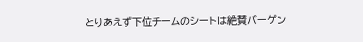とりあえず下位チームのシートは絶賛バーゲン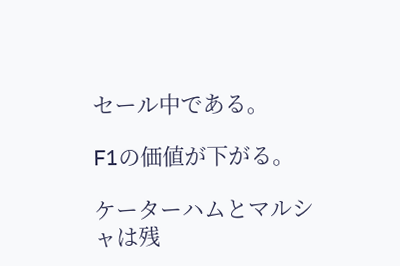セール中である。

F1の価値が下がる。

ケーターハムとマルシャは残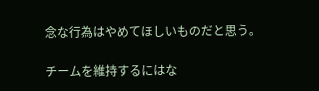念な行為はやめてほしいものだと思う。

チームを維持するにはな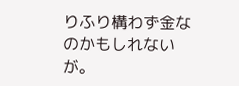りふり構わず金なのかもしれないが。